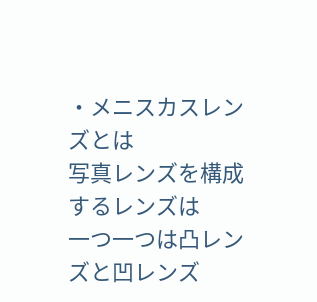・メニスカスレンズとは
写真レンズを構成するレンズは
一つ一つは凸レンズと凹レンズ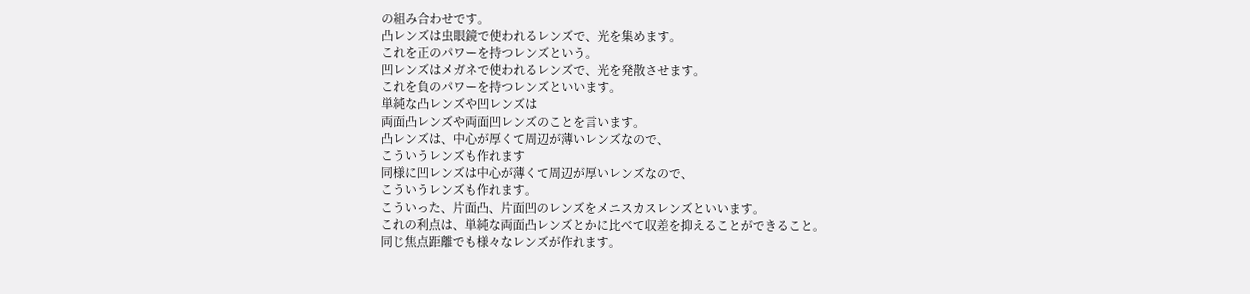の組み合わせです。
凸レンズは虫眼鏡で使われるレンズで、光を集めます。
これを正のパワーを持つレンズという。
凹レンズはメガネで使われるレンズで、光を発散させます。
これを負のパワーを持つレンズといいます。
単純な凸レンズや凹レンズは
両面凸レンズや両面凹レンズのことを言います。
凸レンズは、中心が厚くて周辺が薄いレンズなので、
こういうレンズも作れます
同様に凹レンズは中心が薄くて周辺が厚いレンズなので、
こういうレンズも作れます。
こういった、片面凸、片面凹のレンズをメニスカスレンズといいます。
これの利点は、単純な両面凸レンズとかに比べて収差を抑えることができること。
同じ焦点距離でも様々なレンズが作れます。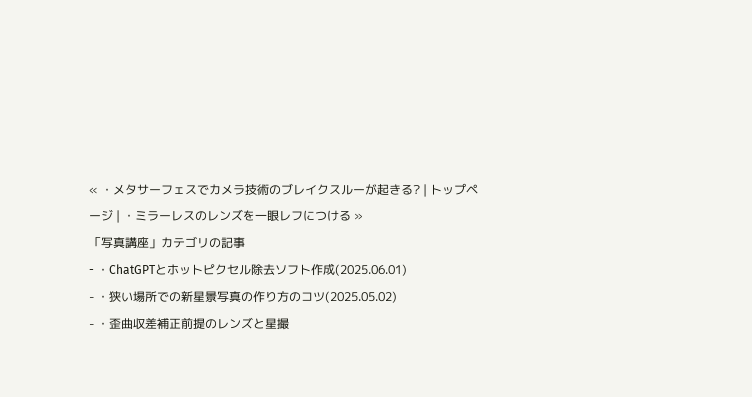« ・メタサーフェスでカメラ技術のブレイクスルーが起きる? | トップページ | ・ミラーレスのレンズを一眼レフにつける »
「写真講座」カテゴリの記事
- ・ChatGPTとホットピクセル除去ソフト作成(2025.06.01)
- ・狭い場所での新星景写真の作り方のコツ(2025.05.02)
- ・歪曲収差補正前提のレンズと星撮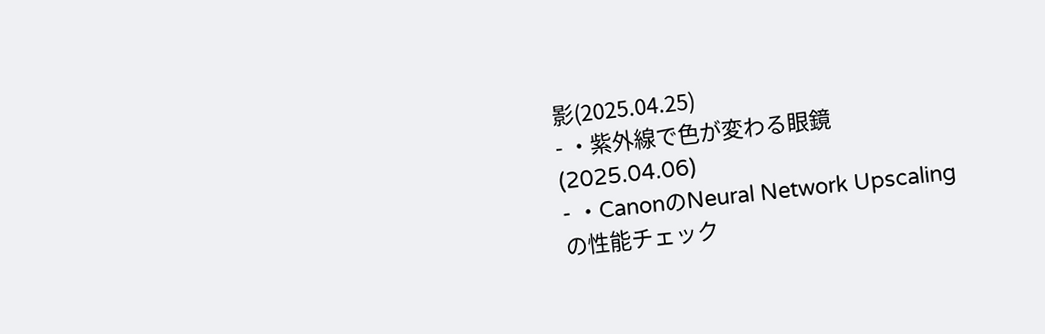影(2025.04.25)
- ・紫外線で色が変わる眼鏡(2025.04.06)
- ・CanonのNeural Network Upscalingの性能チェック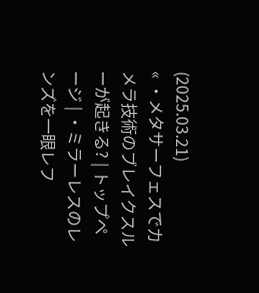(2025.03.21)
« ・メタサーフェスでカメラ技術のブレイクスルーが起きる? | トップページ | ・ミラーレスのレンズを一眼レフ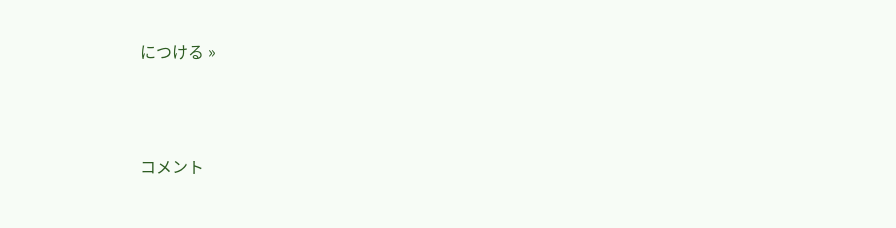につける »





コメント